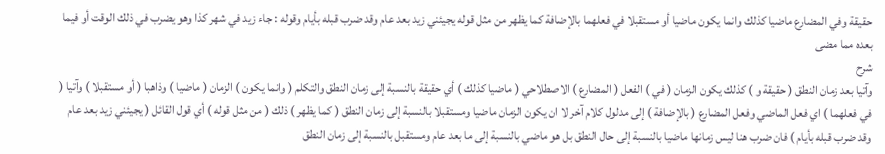حقيقة وفي المضارع ماضيا كذلك وانما يكون ماضيا أو مستقبلا في فعلهما بالإضافة كما يظهر من مثل قوله يجيئني زيد بعد عام وقد ضرب قبله بأيام وقوله : جاء زيد في شهر كذا وهو يضرب في ذلك الوقت أو فيما بعده مما مضى
شرح
وآتيا بعد زمان النطق ( حقيقة و ) كذلك يكون الزمان ( في ) الفعل ( المضارع ) الاصطلاحي ( ماضيا كذلك ) أي حقيقة بالنسبة إلى زمان النطق والتكلم ( وانما يكون ) الزمان ( ماضيا ) وذاهبا ( أو مستقبلا ) وآتيا ( في فعلهما ) اي فعل الماضي وفعل المضارع ( بالإضافة ) إلى مدلول كلام آخر لا ان يكون الزمان ماضيا ومستقبلا بالنسبة إلى زمان النطق ( كما يظهر ) ذلك ( من مثل قوله ) أي قول القائل ( يجيئني زيد بعد عام وقد ضرب قبله بأيام ) فان ضرب هنا ليس زمانها ماضيا بالنسبة إلى حال النطق بل هو ماضي بالنسبة إلى ما بعد عام ومستقبل بالنسبة إلى زمان النطق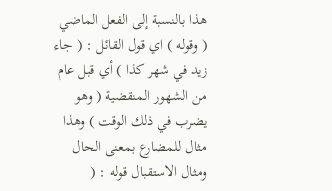هذا بالنسبة إلى الفعل الماضي ( وقوله ) اي قول القائل : ( جاء زيد في شهر كذا ) أي قبل عام من الشهور المنقضية ( وهو يضرب في ذلك الوقت ) وهذا مثال للمضارع بمعنى الحال ومثال الاستقبال قوله : (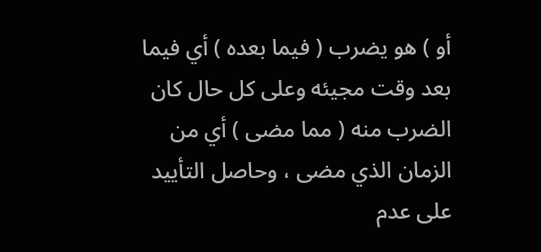أو ) هو يضرب ( فيما بعده ) أي فيما بعد وقت مجيئه وعلى كل حال كان الضرب منه ( مما مضى ) أي من الزمان الذي مضى ، وحاصل التأييد على عدم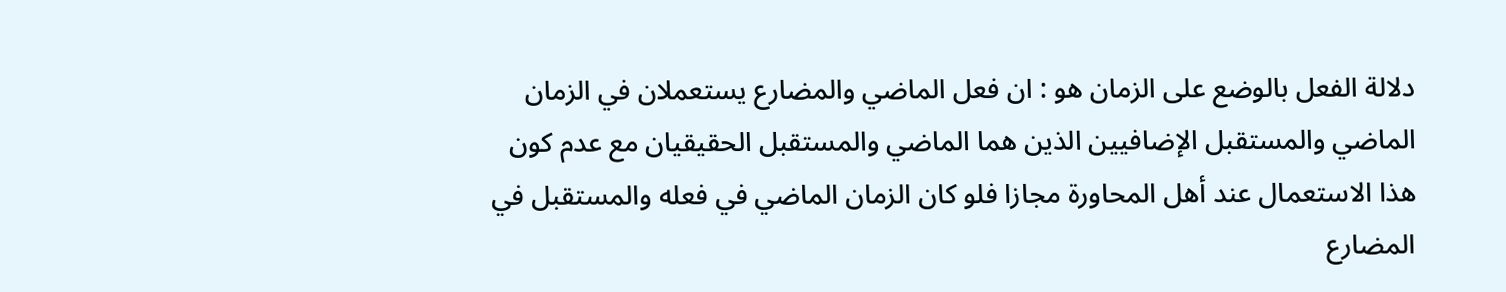دلالة الفعل بالوضع على الزمان هو : ان فعل الماضي والمضارع يستعملان في الزمان الماضي والمستقبل الإضافيين الذين هما الماضي والمستقبل الحقيقيان مع عدم كون هذا الاستعمال عند أهل المحاورة مجازا فلو كان الزمان الماضي في فعله والمستقبل في المضارع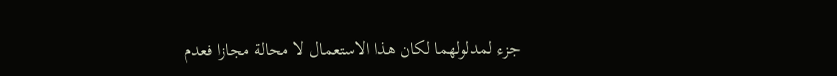جزء لمدلولهما لكان هذا الاستعمال لا محالة مجازا فعدم